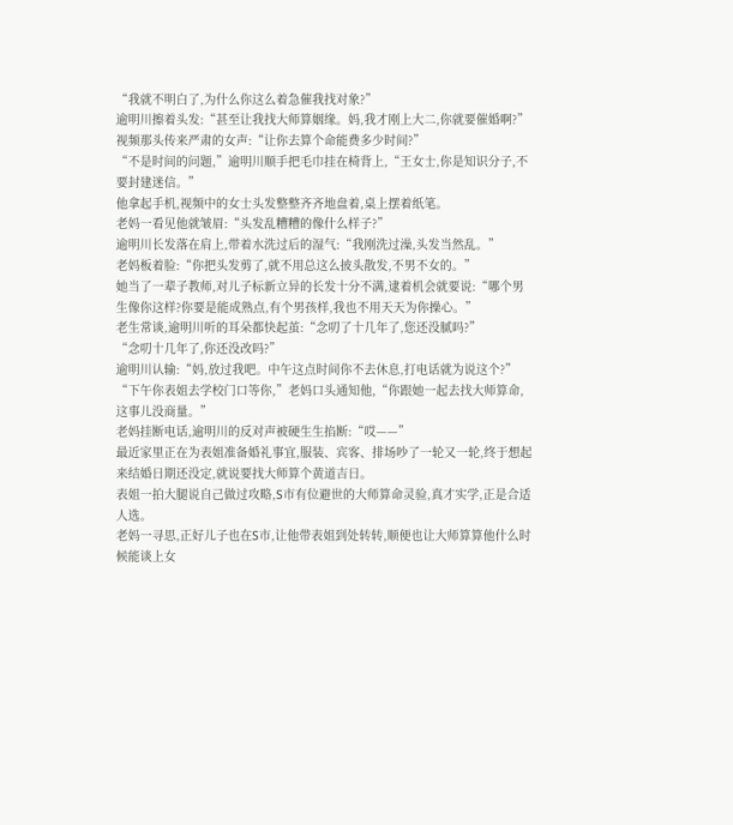“我就不明白了,为什么你这么着急催我找对象?”
逾明川擦着头发:“甚至让我找大师算姻缘。妈,我才刚上大二,你就要催婚啊?”
视频那头传来严肃的女声:“让你去算个命能费多少时间?”
“不是时间的问题,”逾明川顺手把毛巾挂在椅背上,“王女士,你是知识分子,不要封建迷信。”
他拿起手机,视频中的女士头发整整齐齐地盘着,桌上摆着纸笔。
老妈一看见他就皱眉:“头发乱糟糟的像什么样子?”
逾明川长发落在肩上,带着水洗过后的湿气:“我刚洗过澡,头发当然乱。”
老妈板着脸:“你把头发剪了,就不用总这么披头散发,不男不女的。”
她当了一辈子教师,对儿子标新立异的长发十分不满,逮着机会就要说:“哪个男生像你这样?你要是能成熟点,有个男孩样,我也不用天天为你操心。”
老生常谈,逾明川听的耳朵都快起茧:“念叨了十几年了,您还没腻吗?”
“念叨十几年了,你还没改吗?”
逾明川认输:“妈,放过我吧。中午这点时间你不去休息,打电话就为说这个?”
“下午你表姐去学校门口等你,”老妈口头通知他,“你跟她一起去找大师算命,这事儿没商量。”
老妈挂断电话,逾明川的反对声被硬生生掐断:“哎——”
最近家里正在为表姐准备婚礼事宜,服装、宾客、排场吵了一轮又一轮,终于想起来结婚日期还没定,就说要找大师算个黄道吉日。
表姐一拍大腿说自己做过攻略,S市有位避世的大师算命灵验,真才实学,正是合适人选。
老妈一寻思,正好儿子也在S市,让他带表姐到处转转,顺便也让大师算算他什么时候能谈上女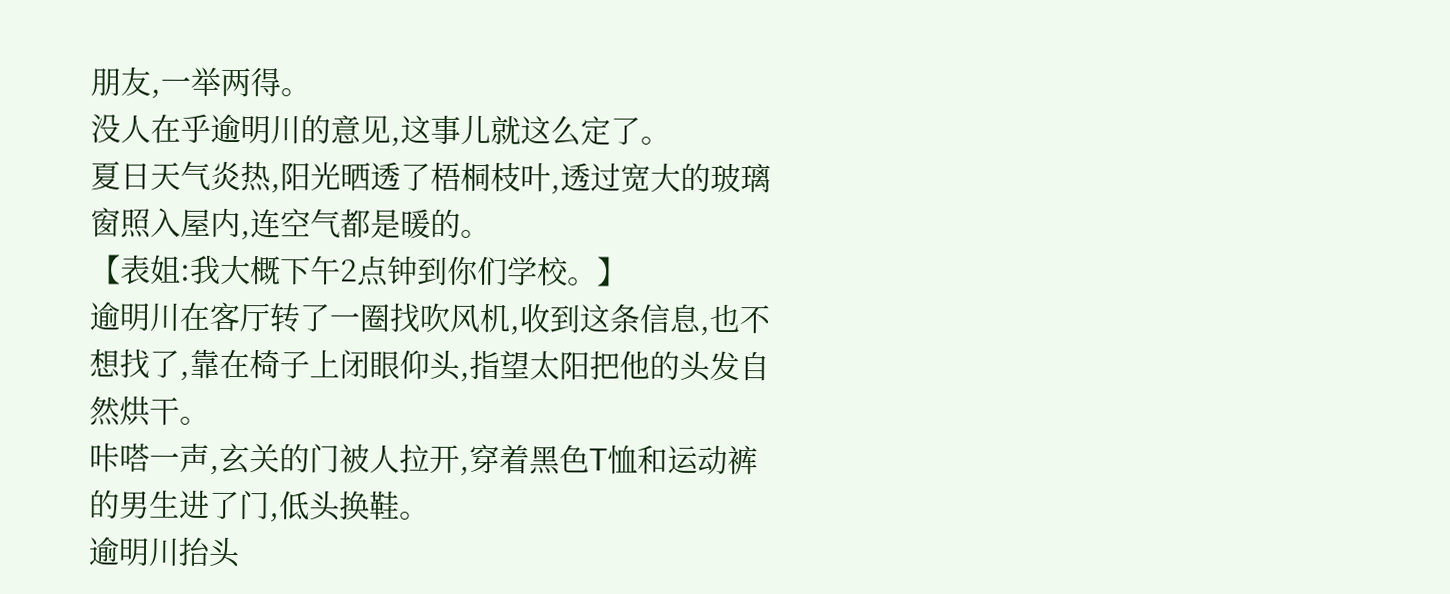朋友,一举两得。
没人在乎逾明川的意见,这事儿就这么定了。
夏日天气炎热,阳光晒透了梧桐枝叶,透过宽大的玻璃窗照入屋内,连空气都是暖的。
【表姐:我大概下午2点钟到你们学校。】
逾明川在客厅转了一圈找吹风机,收到这条信息,也不想找了,靠在椅子上闭眼仰头,指望太阳把他的头发自然烘干。
咔嗒一声,玄关的门被人拉开,穿着黑色T恤和运动裤的男生进了门,低头换鞋。
逾明川抬头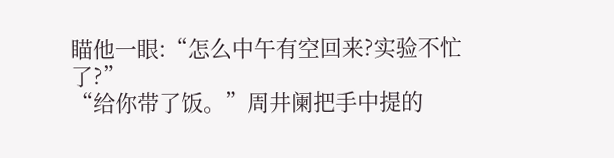瞄他一眼:“怎么中午有空回来?实验不忙了?”
“给你带了饭。”周井阑把手中提的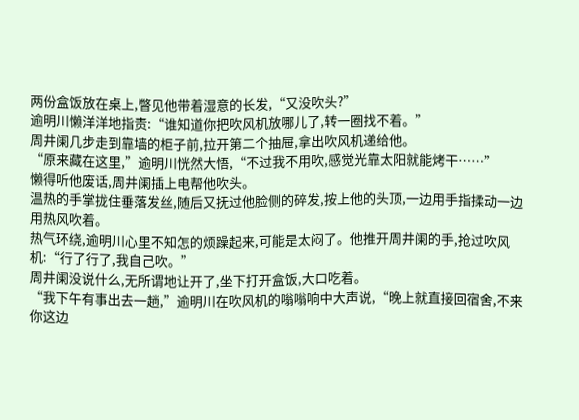两份盒饭放在桌上,瞥见他带着湿意的长发,“又没吹头?”
逾明川懒洋洋地指责:“谁知道你把吹风机放哪儿了,转一圈找不着。”
周井阑几步走到靠墙的柜子前,拉开第二个抽屉,拿出吹风机递给他。
“原来藏在这里,”逾明川恍然大悟,“不过我不用吹,感觉光靠太阳就能烤干……”
懒得听他废话,周井阑插上电帮他吹头。
温热的手掌拢住垂落发丝,随后又抚过他脸侧的碎发,按上他的头顶,一边用手指揉动一边用热风吹着。
热气环绕,逾明川心里不知怎的烦躁起来,可能是太闷了。他推开周井阑的手,抢过吹风机:“行了行了,我自己吹。”
周井阑没说什么,无所谓地让开了,坐下打开盒饭,大口吃着。
“我下午有事出去一趟,”逾明川在吹风机的嗡嗡响中大声说,“晚上就直接回宿舍,不来你这边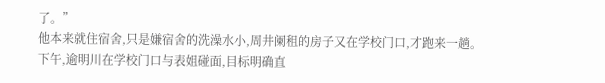了。”
他本来就住宿舍,只是嫌宿舍的洗澡水小,周井阑租的房子又在学校门口,才跑来一趟。
下午,逾明川在学校门口与表姐碰面,目标明确直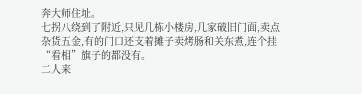奔大师住址。
七拐八绕到了附近,只见几栋小楼房,几家破旧门面,卖点杂货五金,有的门口还支着摊子卖烤肠和关东煮,连个挂“看相”旗子的都没有。
二人来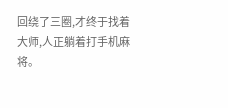回绕了三圈,才终于找着大师,人正躺着打手机麻将。